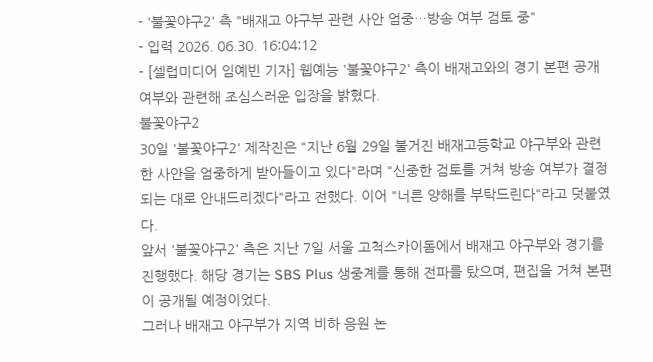- '불꽃야구2' 측 "배재고 야구부 관련 사안 엄중…방송 여부 검토 중"
- 입력 2026. 06.30. 16:04:12
- [셀럽미디어 임예빈 기자] 웹예능 '불꽃야구2' 측이 배재고와의 경기 본편 공개 여부와 관련해 조심스러운 입장을 밝혔다.
불꽃야구2
30일 '불꽃야구2' 제작진은 "지난 6월 29일 불거진 배재고등학교 야구부와 관련한 사안을 엄중하게 받아들이고 있다"라며 "신중한 검토를 거쳐 방송 여부가 결정되는 대로 안내드리겠다"라고 전했다. 이어 "너른 양해를 부탁드린다"라고 덧붙였다.
앞서 '불꽃야구2' 측은 지난 7일 서울 고척스카이돔에서 배재고 야구부와 경기를 진행했다. 해당 경기는 SBS Plus 생중계를 통해 전파를 탔으며, 편집을 거쳐 본편이 공개될 예정이었다.
그러나 배재고 야구부가 지역 비하 응원 논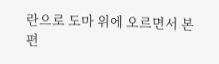란으로 도마 위에 오르면서 본편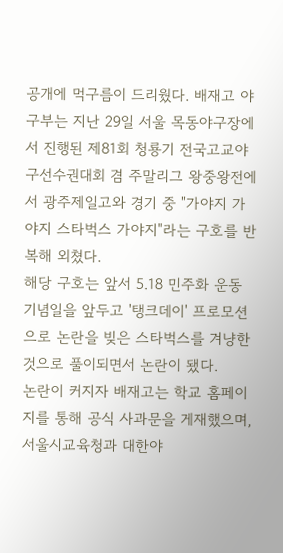공개에 먹구름이 드리웠다. 배재고 야구부는 지난 29일 서울 목동야구장에서 진행된 제81회 청룡기 전국고교야구선수권대회 겸 주말리그 왕중왕전에서 광주제일고와 경기 중 "가야지 가야지 스타벅스 가야지"라는 구호를 반복해 외쳤다.
해당 구호는 앞서 5.18 민주화 운동 기념일을 앞두고 '탱크데이' 프로모션으로 논란을 빚은 스타벅스를 겨냥한 것으로 풀이되면서 논란이 됐다.
논란이 커지자 배재고는 학교 홈페이지를 통해 공식 사과문을 게재했으며, 서울시교육청과 대한야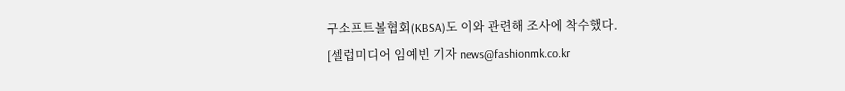구소프트볼협회(KBSA)도 이와 관련해 조사에 착수했다.
[셀럽미디어 임예빈 기자 news@fashionmk.co.kr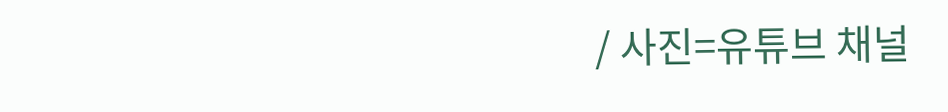/ 사진=유튜브 채널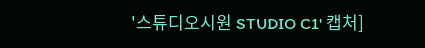'스튜디오시원 STUDIO C1' 캡처]